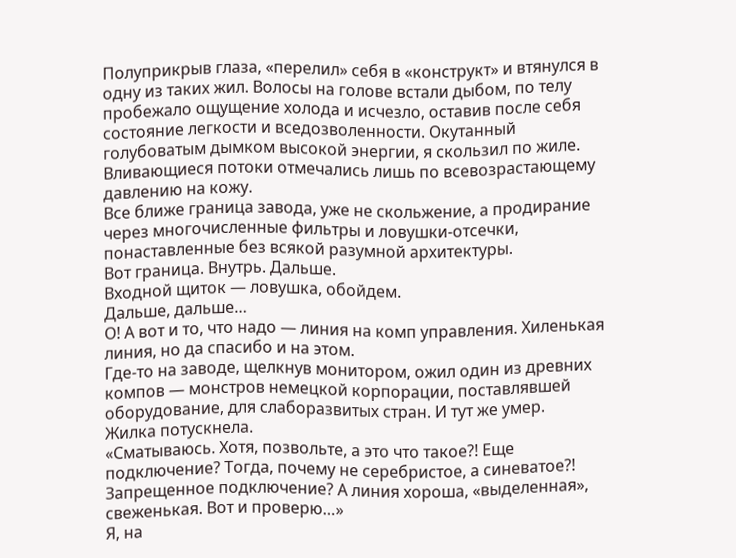Полуприкрыв глаза, «перелил» себя в «конструкт» и втянулся в одну из таких жил. Волосы на голове встали дыбом, по телу пробежало ощущение холода и исчезло, оставив после себя состояние легкости и вседозволенности. Окутанный голубоватым дымком высокой энергии, я скользил по жиле. Вливающиеся потоки отмечались лишь по всевозрастающему давлению на кожу.
Все ближе граница завода, уже не скольжение, а продирание через многочисленные фильтры и ловушки-отсечки, понаставленные без всякой разумной архитектуры.
Вот граница. Внутрь. Дальше.
Входной щиток — ловушка, обойдем.
Дальше, дальше…
О! А вот и то, что надо — линия на комп управления. Хиленькая линия, но да спасибо и на этом.
Где-то на заводе, щелкнув монитором, ожил один из древних компов — монстров немецкой корпорации, поставлявшей оборудование, для слаборазвитых стран. И тут же умер.
Жилка потускнела.
«Сматываюсь. Хотя, позвольте, а это что такое?! Еще подключение? Тогда, почему не серебристое, а синеватое?! Запрещенное подключение? А линия хороша, «выделенная», свеженькая. Вот и проверю…»
Я, на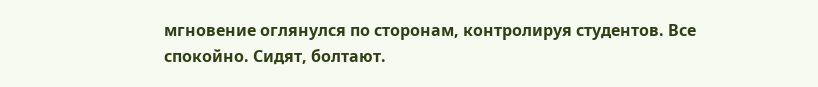мгновение оглянулся по сторонам, контролируя студентов. Все спокойно. Сидят, болтают.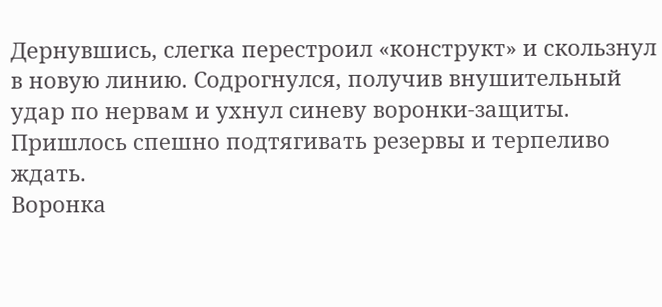Дернувшись, слегка перестроил «конструкт» и скользнул в новую линию. Содрогнулся, получив внушительный удар по нервам и ухнул синеву воронки-защиты.
Пришлось спешно подтягивать резервы и терпеливо ждать.
Воронка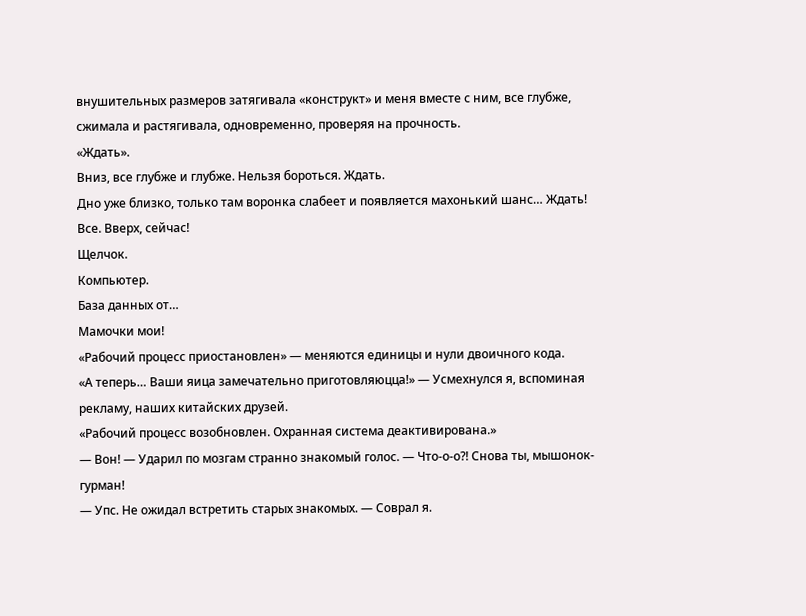внушительных размеров затягивала «конструкт» и меня вместе с ним, все глубже, сжимала и растягивала, одновременно, проверяя на прочность.
«Ждать».
Вниз, все глубже и глубже. Нельзя бороться. Ждать.
Дно уже близко, только там воронка слабеет и появляется махонький шанс… Ждать!
Все. Вверх, сейчас!
Щелчок.
Компьютер.
База данных от…
Мамочки мои!
«Рабочий процесс приостановлен» — меняются единицы и нули двоичного кода.
«А теперь… Ваши яица замечательно приготовляюцца!» — Усмехнулся я, вспоминая рекламу, наших китайских друзей.
«Рабочий процесс возобновлен. Охранная система деактивирована.»
— Вон! — Ударил по мозгам странно знакомый голос. — Что-о-о?! Снова ты, мышонок-гурман!
— Упс. Не ожидал встретить старых знакомых. — Соврал я.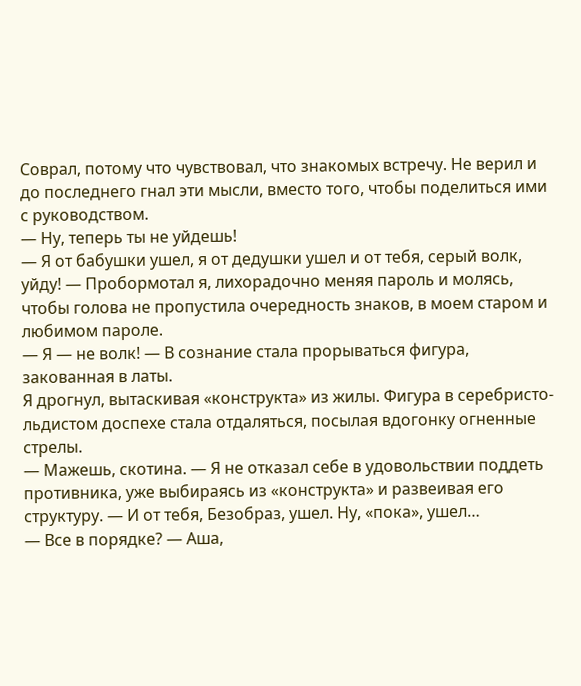Соврал, потому что чувствовал, что знакомых встречу. Не верил и до последнего гнал эти мысли, вместо того, чтобы поделиться ими с руководством.
— Ну, теперь ты не уйдешь!
— Я от бабушки ушел, я от дедушки ушел и от тебя, серый волк, уйду! — Пробормотал я, лихорадочно меняя пароль и молясь, чтобы голова не пропустила очередность знаков, в моем старом и любимом пароле.
— Я — не волк! — В сознание стала прорываться фигура, закованная в латы.
Я дрогнул, вытаскивая «конструкта» из жилы. Фигура в серебристо-льдистом доспехе стала отдаляться, посылая вдогонку огненные стрелы.
— Мажешь, скотина. — Я не отказал себе в удовольствии поддеть противника, уже выбираясь из «конструкта» и развеивая его структуру. — И от тебя, Безобраз, ушел. Ну, «пока», ушел…
— Все в порядке? — Аша,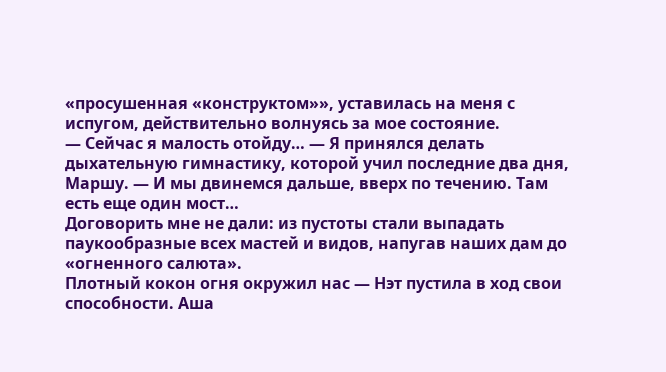«просушенная «конструктом»», уставилась на меня с испугом, действительно волнуясь за мое состояние.
— Сейчас я малость отойду… — Я принялся делать дыхательную гимнастику, которой учил последние два дня, Маршу. — И мы двинемся дальше, вверх по течению. Там есть еще один мост…
Договорить мне не дали: из пустоты стали выпадать паукообразные всех мастей и видов, напугав наших дам до «огненного салюта».
Плотный кокон огня окружил нас — Нэт пустила в ход свои способности. Аша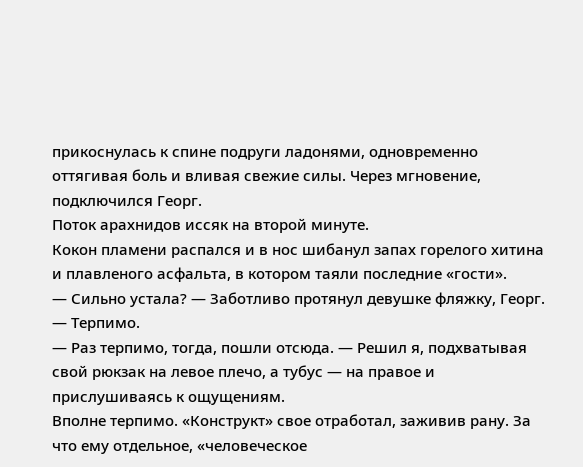прикоснулась к спине подруги ладонями, одновременно оттягивая боль и вливая свежие силы. Через мгновение, подключился Георг.
Поток арахнидов иссяк на второй минуте.
Кокон пламени распался и в нос шибанул запах горелого хитина и плавленого асфальта, в котором таяли последние «гости».
— Сильно устала? — Заботливо протянул девушке фляжку, Георг.
— Терпимо.
— Раз терпимо, тогда, пошли отсюда. — Решил я, подхватывая свой рюкзак на левое плечо, а тубус — на правое и прислушиваясь к ощущениям.
Вполне терпимо. «Конструкт» свое отработал, заживив рану. За что ему отдельное, «человеческое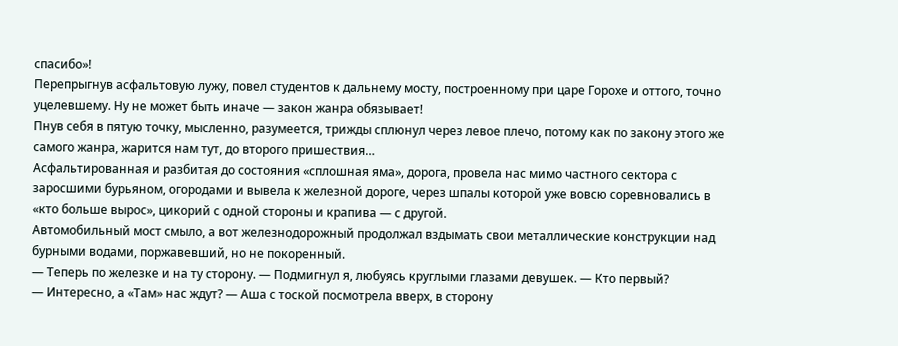спасибо»!
Перепрыгнув асфальтовую лужу, повел студентов к дальнему мосту, построенному при царе Горохе и оттого, точно уцелевшему. Ну не может быть иначе — закон жанра обязывает!
Пнув себя в пятую точку, мысленно, разумеется, трижды сплюнул через левое плечо, потому как по закону этого же самого жанра, жарится нам тут, до второго пришествия…
Асфальтированная и разбитая до состояния «сплошная яма», дорога, провела нас мимо частного сектора с заросшими бурьяном, огородами и вывела к железной дороге, через шпалы которой уже вовсю соревновались в «кто больше вырос», цикорий с одной стороны и крапива — с другой.
Автомобильный мост смыло, а вот железнодорожный продолжал вздымать свои металлические конструкции над бурными водами, поржавевший, но не покоренный.
— Теперь по железке и на ту сторону. — Подмигнул я, любуясь круглыми глазами девушек. — Кто первый?
— Интересно, а «Там» нас ждут? — Аша с тоской посмотрела вверх, в сторону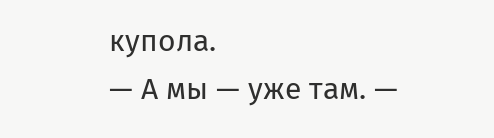купола.
— А мы — уже там. —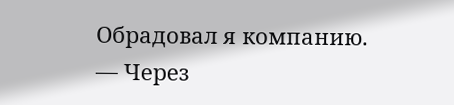Обрадовал я компанию. — Через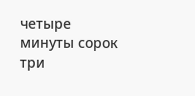четыре минуты сорок три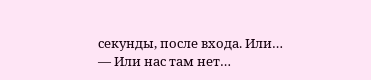секунды, после входа. Или…
— Или нас там нет…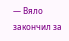— Вяло закончил за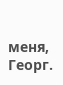меня, Георг.